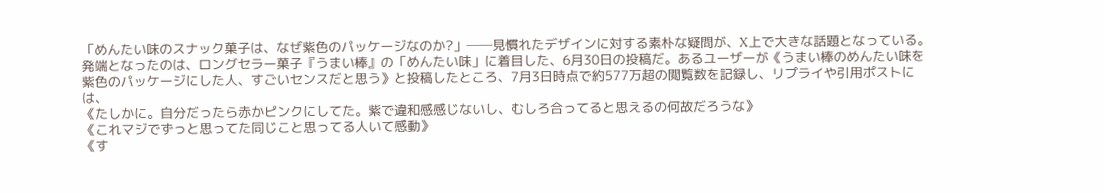「めんたい味のスナック菓子は、なぜ紫色のパッケージなのか?」──見慣れたデザインに対する素朴な疑問が、X上で大きな話題となっている。
発端となったのは、ロングセラー菓子『うまい棒』の「めんたい味」に着目した、6月30日の投稿だ。あるユーザーが《うまい棒のめんたい味を紫色のパッケージにした人、すごいセンスだと思う》と投稿したところ、7月3日時点で約577万超の閲覧数を記録し、リプライや引用ポストには、
《たしかに。自分だったら赤かピンクにしてた。紫で違和感感じないし、むしろ合ってると思えるの何故だろうな》
《これマジでずっと思ってた同じこと思ってる人いて感動》
《す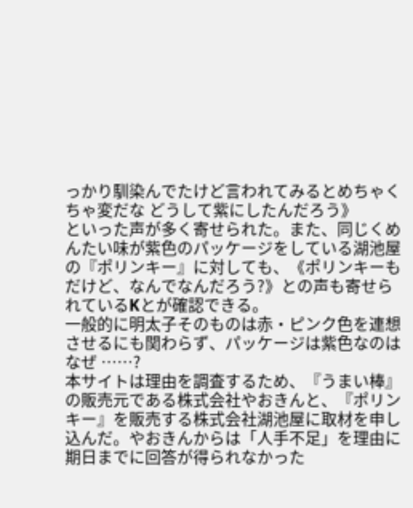っかり馴染んでたけど言われてみるとめちゃくちゃ変だな どうして紫にしたんだろう》
といった声が多く寄せられた。また、同じくめんたい味が紫色のパッケージをしている湖池屋の『ポリンキー』に対しても、《ポリンキーもだけど、なんでなんだろう?》との声も寄せられているKとが確認できる。
一般的に明太子そのものは赤・ピンク色を連想させるにも関わらず、パッケージは紫色なのはなぜ ……?
本サイトは理由を調査するため、『うまい棒』の販売元である株式会社やおきんと、『ポリンキー』を販売する株式会社湖池屋に取材を申し込んだ。やおきんからは「人手不足」を理由に期日までに回答が得られなかった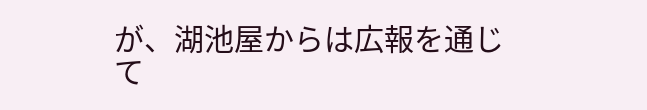が、湖池屋からは広報を通じて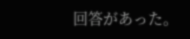回答があった。